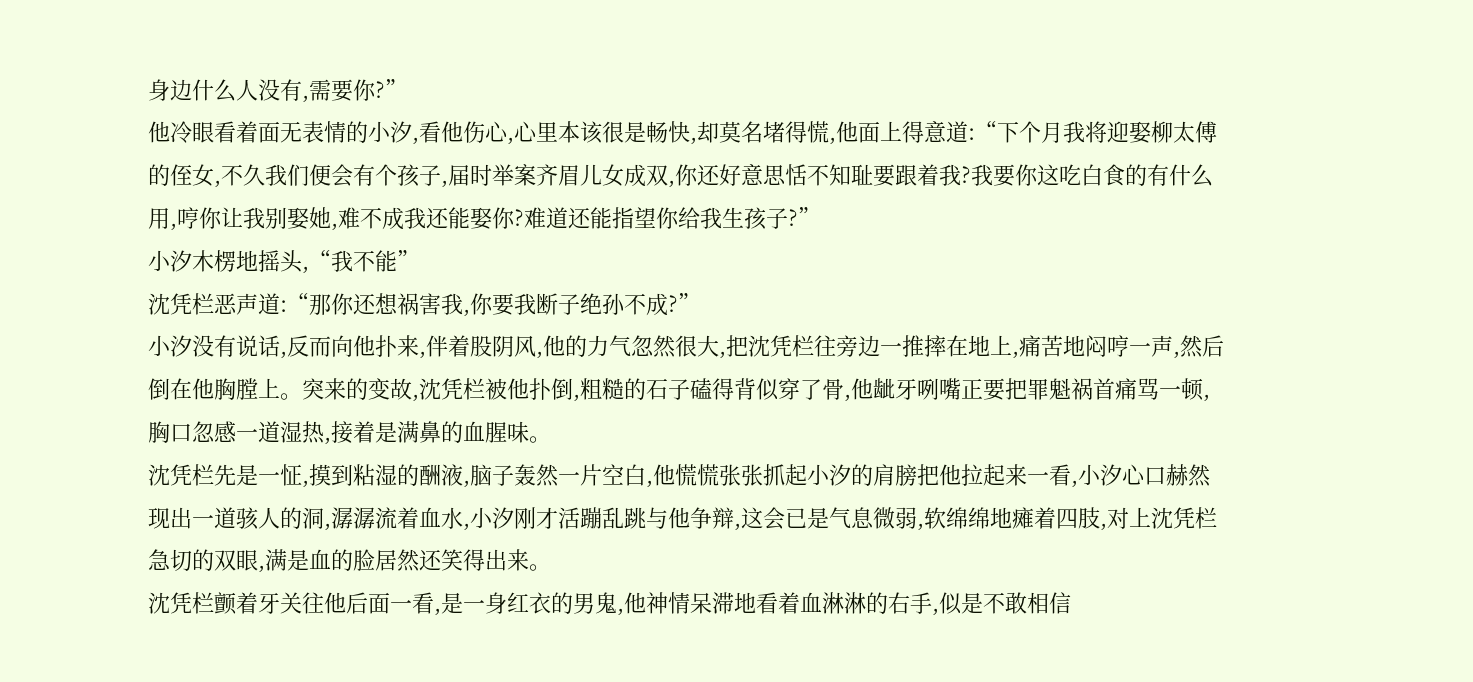身边什么人没有,需要你?”
他冷眼看着面无表情的小汐,看他伤心,心里本该很是畅快,却莫名堵得慌,他面上得意道:“下个月我将迎娶柳太傅的侄女,不久我们便会有个孩子,届时举案齐眉儿女成双,你还好意思恬不知耻要跟着我?我要你这吃白食的有什么用,哼你让我别娶她,难不成我还能娶你?难道还能指望你给我生孩子?”
小汐木楞地摇头,“我不能”
沈凭栏恶声道:“那你还想祸害我,你要我断子绝孙不成?”
小汐没有说话,反而向他扑来,伴着股阴风,他的力气忽然很大,把沈凭栏往旁边一推摔在地上,痛苦地闷哼一声,然后倒在他胸膛上。突来的变故,沈凭栏被他扑倒,粗糙的石子磕得背似穿了骨,他龇牙咧嘴正要把罪魁祸首痛骂一顿,胸口忽感一道湿热,接着是满鼻的血腥味。
沈凭栏先是一怔,摸到粘湿的酬液,脑子轰然一片空白,他慌慌张张抓起小汐的肩膀把他拉起来一看,小汐心口赫然现出一道骇人的洞,潺潺流着血水,小汐刚才活蹦乱跳与他争辩,这会已是气息微弱,软绵绵地瘫着四肢,对上沈凭栏急切的双眼,满是血的脸居然还笑得出来。
沈凭栏颤着牙关往他后面一看,是一身红衣的男鬼,他神情呆滞地看着血淋淋的右手,似是不敢相信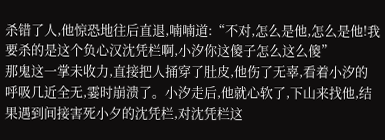杀错了人,他惊恐地往后直退,喃喃道:“不对,怎么是他,怎么是他!我要杀的是这个负心汉沈凭栏啊,小汐你这傻子怎么这么傻”
那鬼这一掌未收力,直接把人捅穿了肚皮,他伤了无辜,看着小汐的呼吸几近全无,霎时崩溃了。小汐走后,他就心软了,下山来找他,结果遇到间接害死小夕的沈凭栏,对沈凭栏这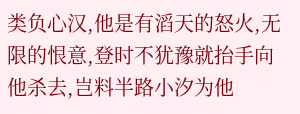类负心汉,他是有滔天的怒火,无限的恨意,登时不犹豫就抬手向他杀去,岂料半路小汐为他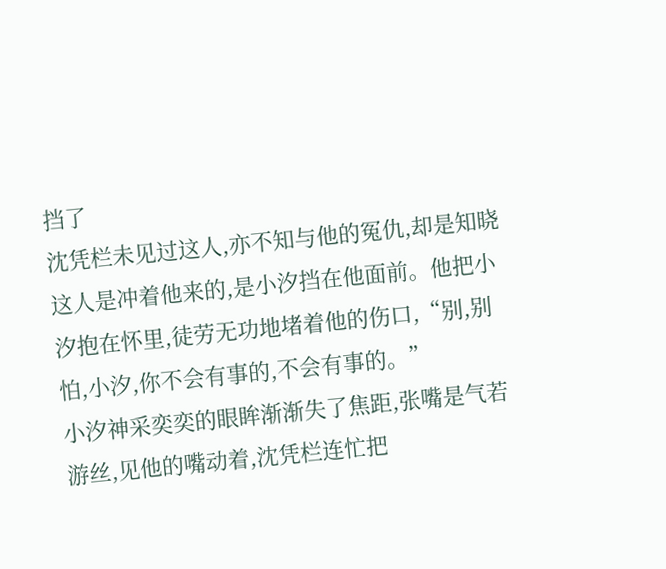挡了
沈凭栏未见过这人,亦不知与他的冤仇,却是知晓这人是冲着他来的,是小汐挡在他面前。他把小汐抱在怀里,徒劳无功地堵着他的伤口,“别,别怕,小汐,你不会有事的,不会有事的。”
小汐神采奕奕的眼眸渐渐失了焦距,张嘴是气若游丝,见他的嘴动着,沈凭栏连忙把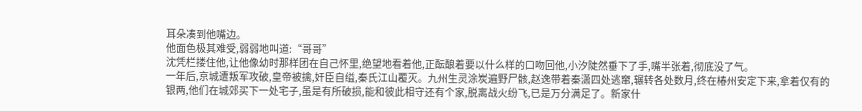耳朵凑到他嘴边。
他面色极其难受,弱弱地叫道:“哥哥”
沈凭栏搂住他,让他像幼时那样团在自己怀里,绝望地看着他,正酝酿着要以什么样的口吻回他,小汐陡然垂下了手,嘴半张着,彻底没了气。
一年后,京城遭叛军攻破,皇帝被擒,奸臣自缢,秦氏江山覆灭。九州生灵涂炭遍野尸骸,赵逸带着秦潇四处逃窜,辗转各处数月,终在椿州安定下来,拿着仅有的银两,他们在城郊买下一处宅子,虽是有所破损,能和彼此相守还有个家,脱离战火纷飞,已是万分满足了。新家什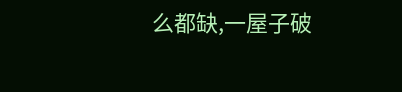么都缺,一屋子破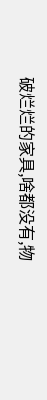破烂烂的家具,啥都没有,物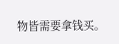物皆需要拿钱买。